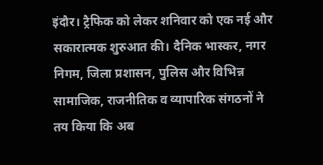इंदौर। ट्रैफिक को लेकर शनिवार को एक नई और सकारात्मक शुरुआत की। दैनिक भास्कर, नगर निगम, जिला प्रशासन, पुलिस और विभिन्न सामाजिक, राजनीतिक व व्यापारिक संगठनों ने तय किया कि अब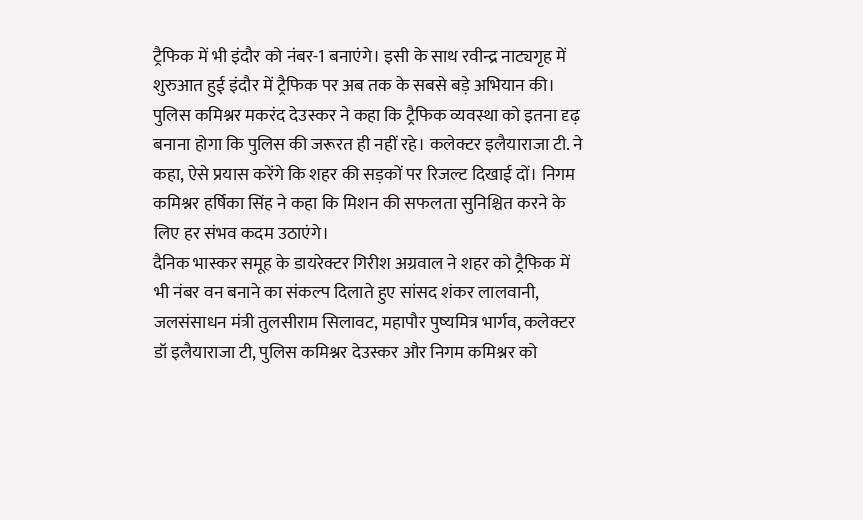ट्रैफिक में भी इंदौर को नंबर-1 बनाएंगे। इसी के साथ रवीन्द्र नाट्यगृह में शुरुआत हुई इंदौर में ट्रैफिक पर अब तक के सबसे बड़े अभियान की।
पुलिस कमिश्नर मकरंद देउस्कर ने कहा कि ट्रैफिक व्यवस्था को इतना दृढ़ बनाना होगा कि पुलिस की जरूरत ही नहीं रहे। कलेक्टर इलैयाराजा टी. ने कहा, ऐसे प्रयास करेंगे कि शहर की सड़कों पर रिजल्ट दिखाई दों। निगम कमिश्नर हर्षिका सिंह ने कहा कि मिशन की सफलता सुनिश्चित करने के लिए हर संभव कदम उठाएंगे।
दैनिक भास्कर समूह के डायरेक्टर गिरीश अग्रवाल ने शहर को ट्रैफिक में भी नंबर वन बनाने का संकल्प दिलाते हुए सांसद शंकर लालवानी, जलसंसाधन मंत्री तुलसीराम सिलावट, महापौर पुष्यमित्र भार्गव, कलेक्टर डॉ इलैयाराजा टी, पुलिस कमिश्नर देउस्कर और निगम कमिश्नर को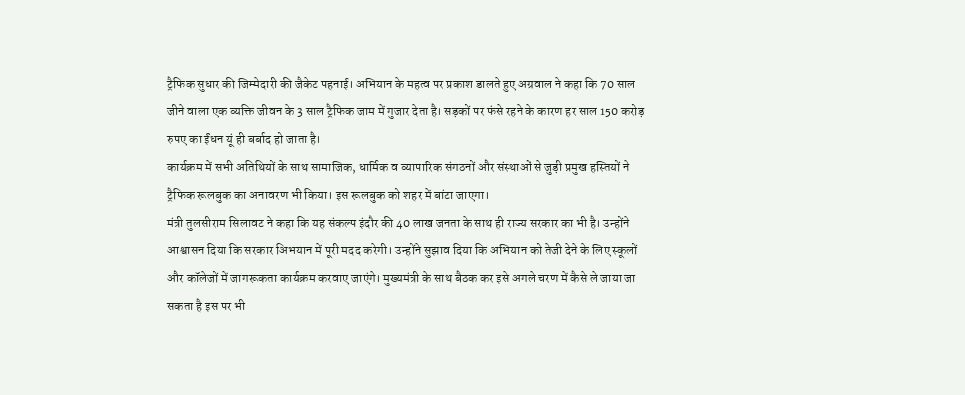ट्रैफिक सुधार की जिम्मेदारी की जैकेट पहनाई। अभियान के महत्व पर प्रकाश डालते हुए अग्रवाल ने कहा कि 70 साल जीने वाला एक व्यक्ति जीवन के 3 साल ट्रैफिक जाम में गुजार देता है। सड़कों पर फंसे रहने के कारण हर साल 150 करोड़ रुपए का ईंधन यूं ही बर्बाद हो जाता है।
कार्यक्रम में सभी अतिथियों के साथ सामाजिक, धार्मिक व व्यापारिक संगठनों और संस्थाओं से जुड़ी प्रमुख हस्तियों ने ट्रैफिक रूलबुक का अनावरण भी किया। इस रूलबुक को शहर में बांटा जाएगा।
मंत्री तुलसीराम सिलावट ने कहा कि यह संकल्प इंदौर की 40 लाख जनता के साथ ही राज्य सरकार का भी है। उन्होंने आश्वासन दिया कि सरकार अिभयान में पूरी मदद करेगी। उन्होंने सुझाव दिया कि अभियान को तेजी देने के लिए स्कूलों और कॉलेजों में जागरूकता कार्यक्रम करवाए जाएंगे। मुख्यमंत्री के साथ बैठक कर इसे अगले चरण में कैसे ले जाया जा सकता है इस पर भी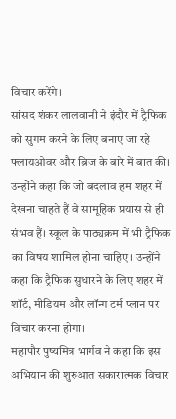विचार करेंगे।
सांसद शंकर लालवानी ने इंदौर में ट्रैफिक को सुगम करने के लिए बनाए जा रहे फ्लायओवर और ब्रिज के बारे में बात की। उन्होंने कहा कि जो बदलाव हम शहर में देखना चाहते हैं वे सामूहिक प्रयास से ही संभव हैं। स्कूल के पाठ्यक्रम में भी ट्रैफिक का विषय शामिल होना चाहिए। उन्होंने कहा कि ट्रैफिक सुधारने के लिए शहर में शॉर्ट, मीडियम और लॉन्ग टर्म प्लान पर विचार करना होगा।
महापौर पुष्यमित्र भार्गव ने कहा कि इस अभियान की शुरुआत सकारात्मक विचार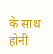के साथ होनी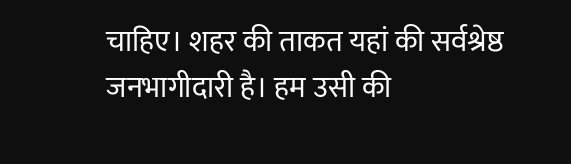चाहिए। शहर की ताकत यहां की सर्वश्रेष्ठ जनभागीदारी है। हम उसी की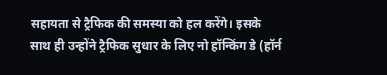सहायता से ट्रैफिक की समस्या को हल करेंगे। इसके साथ ही उन्होंने ट्रैफिक सुधार के लिए नो हॉन्किंग डे (हॉर्न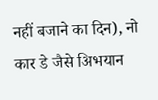नहीं बजाने का दिन), नो कार डे जैसे अिभयान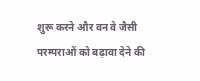शुरू करने और वन वे जैसी परम्पराओं को बढ़ावा देने की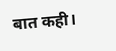बात कही।